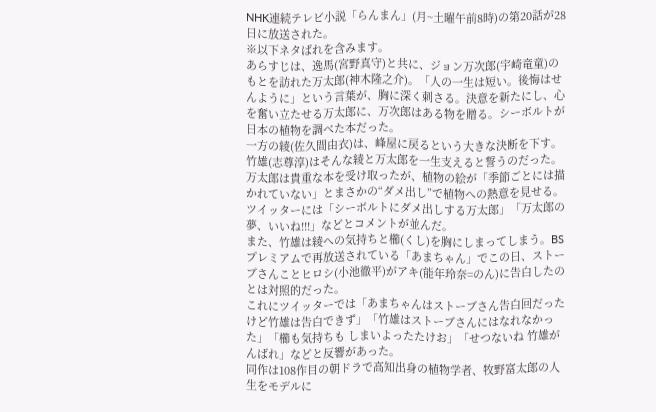NHK連続テレビ小説「らんまん」(月~土曜午前8時)の第20話が28日に放送された。
※以下ネタばれを含みます。
あらすじは、逸馬(宮野真守)と共に、ジョン万次郎(宇崎竜童)のもとを訪れた万太郎(神木隆之介)。「人の一生は短い。後悔はせんように」という言葉が、胸に深く刺さる。決意を新たにし、心を奮い立たせる万太郎に、万次郎はある物を贈る。シーボルトが日本の植物を調べた本だった。
一方の綾(佐久間由衣)は、峰屋に戻るという大きな決断を下す。竹雄(志尊淳)はそんな綾と万太郎を一生支えると誓うのだった。
万太郎は貴重な本を受け取ったが、植物の絵が「季節ごとには描かれていない」とまさかの“ダメ出し”で植物への熱意を見せる。
ツイッターには「シーボルトにダメ出しする万太郎」「万太郎の夢、いいね!!!」などとコメントが並んだ。
また、竹雄は綾への気持ちと櫛(くし)を胸にしまってしまう。BSプレミアムで再放送されている「あまちゃん」でこの日、ストーブさんことヒロシ(小池徹平)がアキ(能年玲奈=のん)に告白したのとは対照的だった。
これにツイッターでは「あまちゃんはストーブさん告白回だったけど竹雄は告白できず」「竹雄はストーブさんにはなれなかった」「櫛も気持ちも しまいよったたけお」「せつないね 竹雄がんばれ」などと反響があった。
同作は108作目の朝ドラで高知出身の植物学者、牧野富太郎の人生をモデルに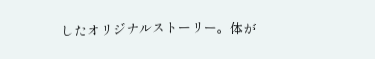したオリジナルストーリー。体が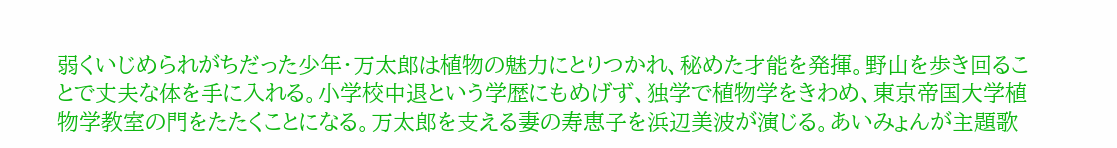弱くいじめられがちだった少年・万太郎は植物の魅力にとりつかれ、秘めた才能を発揮。野山を歩き回ることで丈夫な体を手に入れる。小学校中退という学歴にもめげず、独学で植物学をきわめ、東京帝国大学植物学教室の門をたたくことになる。万太郎を支える妻の寿恵子を浜辺美波が演じる。あいみょんが主題歌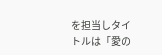を担当しタイトルは「愛の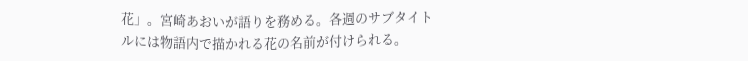花」。宮崎あおいが語りを務める。各週のサブタイトルには物語内で描かれる花の名前が付けられる。